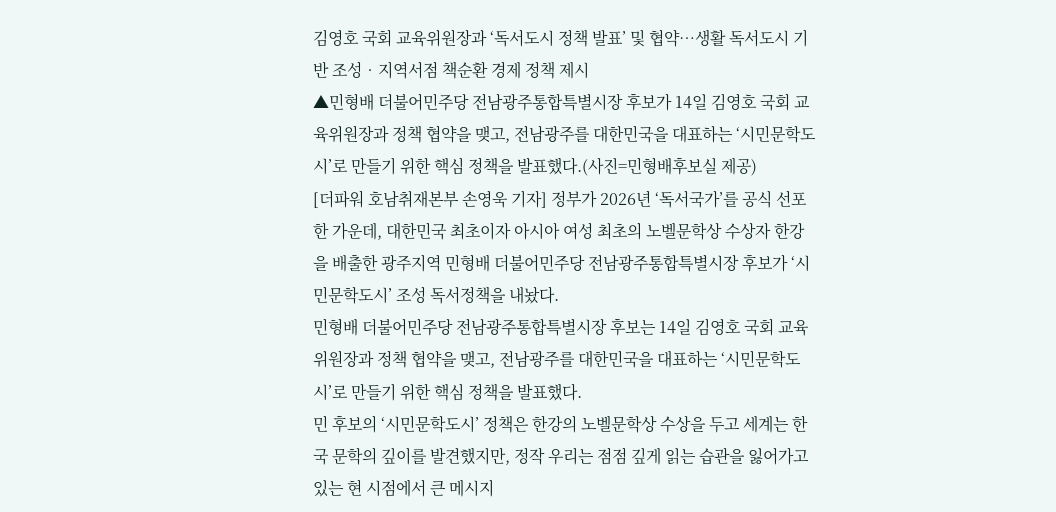김영호 국회 교육위원장과 ‘독서도시 정책 발표’ 및 협약…생활 독서도시 기반 조성‧지역서점 책순환 경제 정책 제시
▲민형배 더불어민주당 전남광주통합특별시장 후보가 14일 김영호 국회 교육위원장과 정책 협약을 맺고, 전남광주를 대한민국을 대표하는 ‘시민문학도시’로 만들기 위한 핵심 정책을 발표했다.(사진=민형배후보실 제공)
[더파워 호남취재본부 손영욱 기자] 정부가 2026년 ‘독서국가’를 공식 선포한 가운데, 대한민국 최초이자 아시아 여성 최초의 노벨문학상 수상자 한강을 배출한 광주지역 민형배 더불어민주당 전남광주통합특별시장 후보가 ‘시민문학도시’ 조성 독서정책을 내놨다.
민형배 더불어민주당 전남광주통합특별시장 후보는 14일 김영호 국회 교육위원장과 정책 협약을 맺고, 전남광주를 대한민국을 대표하는 ‘시민문학도시’로 만들기 위한 핵심 정책을 발표했다.
민 후보의 ‘시민문학도시’ 정책은 한강의 노벨문학상 수상을 두고 세계는 한국 문학의 깊이를 발견했지만, 정작 우리는 점점 깊게 읽는 습관을 잃어가고 있는 현 시점에서 큰 메시지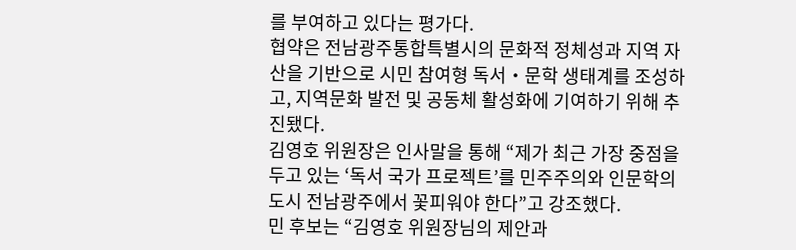를 부여하고 있다는 평가다.
협약은 전남광주통합특별시의 문화적 정체성과 지역 자산을 기반으로 시민 참여형 독서‧문학 생태계를 조성하고, 지역문화 발전 및 공동체 활성화에 기여하기 위해 추진됐다.
김영호 위원장은 인사말을 통해 “제가 최근 가장 중점을 두고 있는 ‘독서 국가 프로젝트’를 민주주의와 인문학의 도시 전남광주에서 꽃피워야 한다”고 강조했다.
민 후보는 “김영호 위원장님의 제안과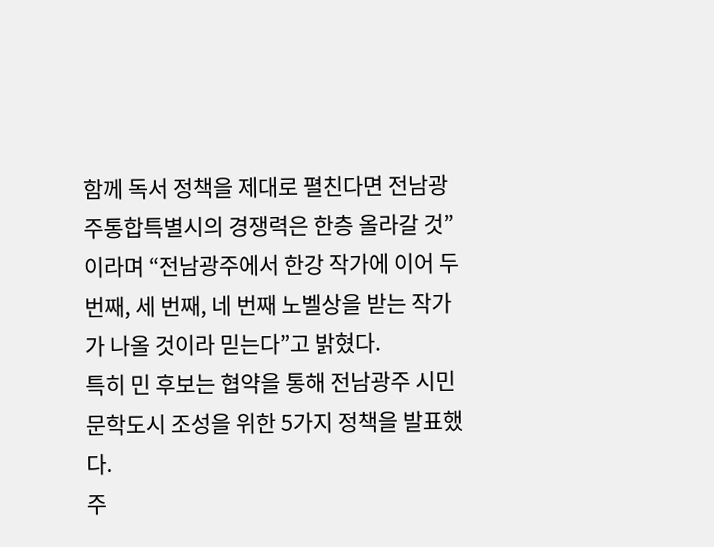함께 독서 정책을 제대로 펼친다면 전남광주통합특별시의 경쟁력은 한층 올라갈 것”이라며 “전남광주에서 한강 작가에 이어 두 번째, 세 번째, 네 번째 노벨상을 받는 작가가 나올 것이라 믿는다”고 밝혔다.
특히 민 후보는 협약을 통해 전남광주 시민문학도시 조성을 위한 5가지 정책을 발표했다.
주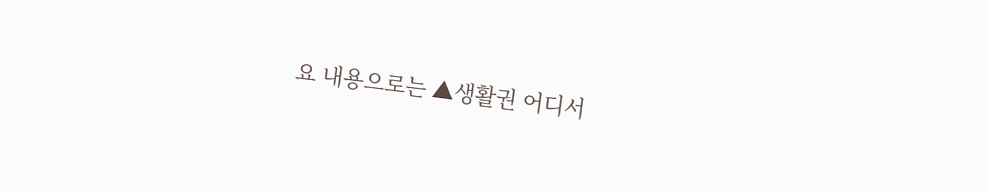요 내용으로는 ▲생활권 어디서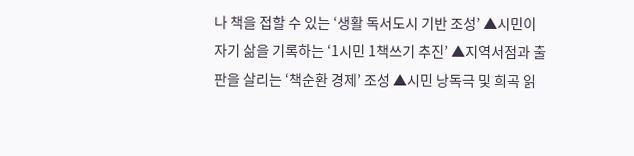나 책을 접할 수 있는 ‘생활 독서도시 기반 조성’ ▲시민이 자기 삶을 기록하는 ‘1시민 1책쓰기 추진’ ▲지역서점과 출판을 살리는 ‘책순환 경제’ 조성 ▲시민 낭독극 및 희곡 읽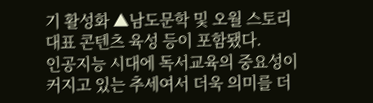기 활성화 ▲남도문학 및 오월 스토리 대표 콘텐츠 육성 등이 포함됐다.
인공지능 시대에 독서교육의 중요성이 커지고 있는 추세여서 더욱 의미를 더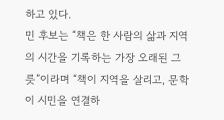하고 있다.
민 후보는 “책은 한 사람의 삶과 지역의 시간을 기록하는 가장 오래된 그릇”이라며 “책이 지역을 살리고, 문학이 시민을 연결하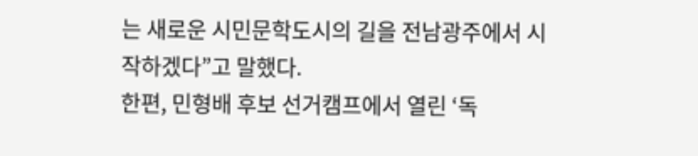는 새로운 시민문학도시의 길을 전남광주에서 시작하겠다”고 말했다.
한편, 민형배 후보 선거캠프에서 열린 ‘독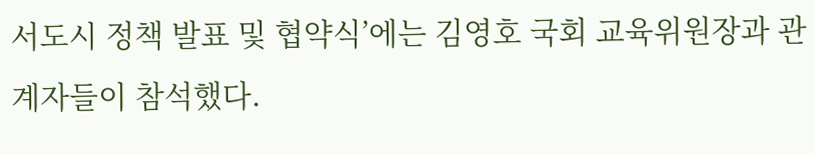서도시 정책 발표 및 협약식’에는 김영호 국회 교육위원장과 관계자들이 참석했다.